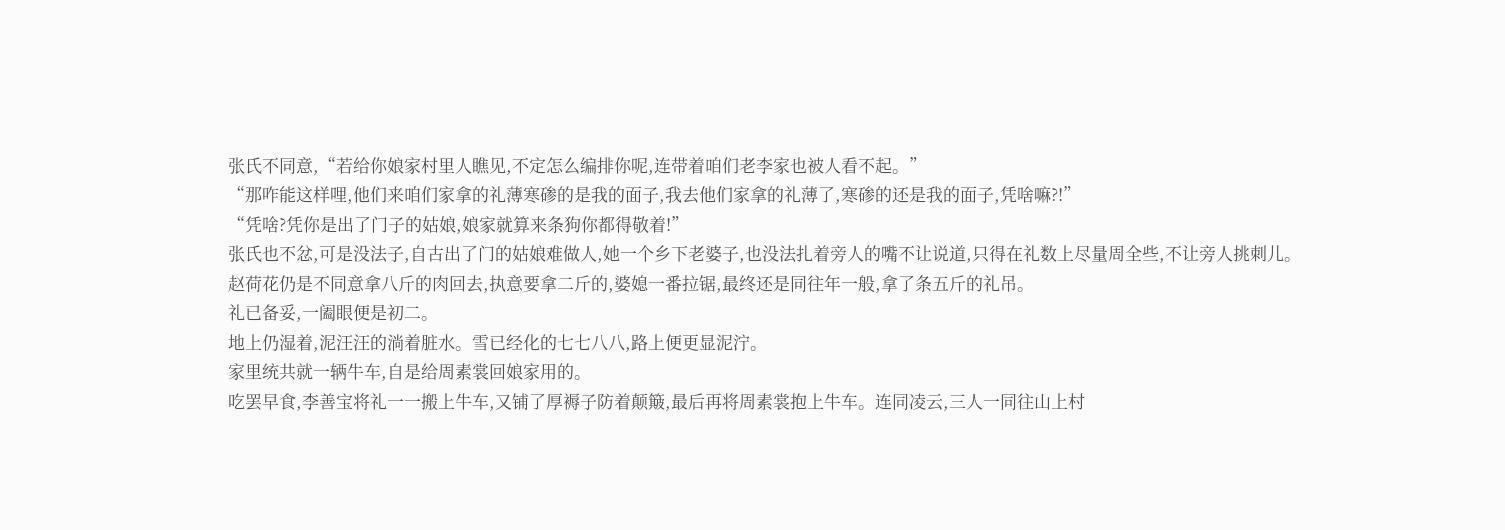张氏不同意,“若给你娘家村里人瞧见,不定怎么编排你呢,连带着咱们老李家也被人看不起。”
“那咋能这样哩,他们来咱们家拿的礼薄寒碜的是我的面子,我去他们家拿的礼薄了,寒碜的还是我的面子,凭啥嘛?!”
“凭啥?凭你是出了门子的姑娘,娘家就算来条狗你都得敬着!”
张氏也不忿,可是没法子,自古出了门的姑娘难做人,她一个乡下老婆子,也没法扎着旁人的嘴不让说道,只得在礼数上尽量周全些,不让旁人挑刺儿。
赵荷花仍是不同意拿八斤的肉回去,执意要拿二斤的,婆媳一番拉锯,最终还是同往年一般,拿了条五斤的礼吊。
礼已备妥,一阖眼便是初二。
地上仍湿着,泥汪汪的淌着脏水。雪已经化的七七八八,路上便更显泥泞。
家里统共就一辆牛车,自是给周素裳回娘家用的。
吃罢早食,李善宝将礼一一搬上牛车,又铺了厚褥子防着颠簸,最后再将周素裳抱上牛车。连同凌云,三人一同往山上村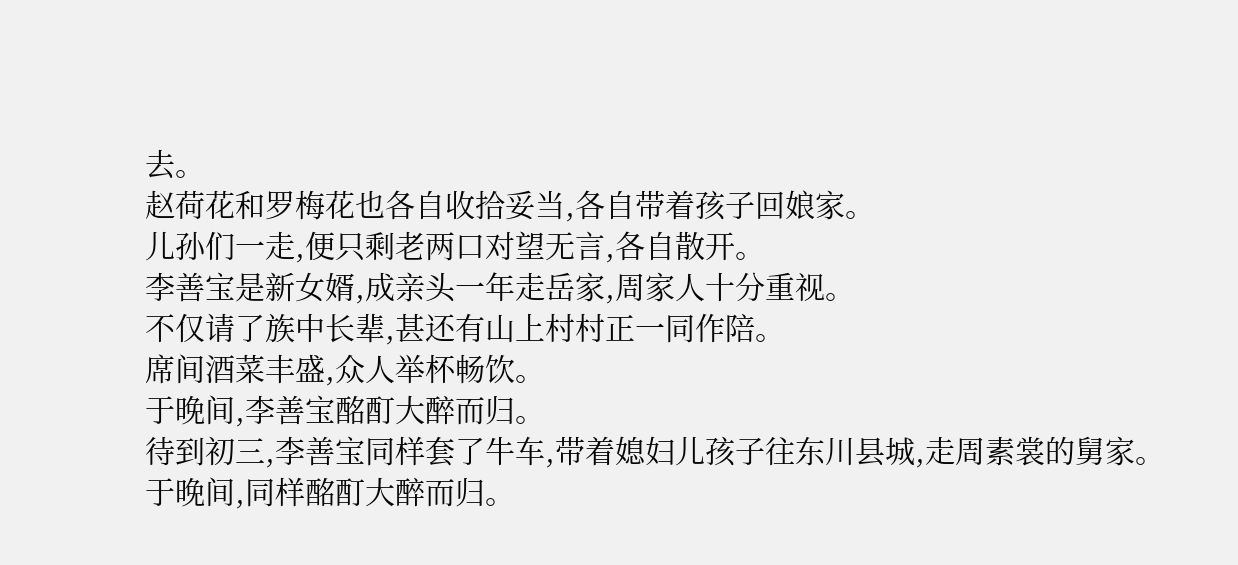去。
赵荷花和罗梅花也各自收拾妥当,各自带着孩子回娘家。
儿孙们一走,便只剩老两口对望无言,各自散开。
李善宝是新女婿,成亲头一年走岳家,周家人十分重视。
不仅请了族中长辈,甚还有山上村村正一同作陪。
席间酒菜丰盛,众人举杯畅饮。
于晚间,李善宝酩酊大醉而归。
待到初三,李善宝同样套了牛车,带着媳妇儿孩子往东川县城,走周素裳的舅家。
于晚间,同样酩酊大醉而归。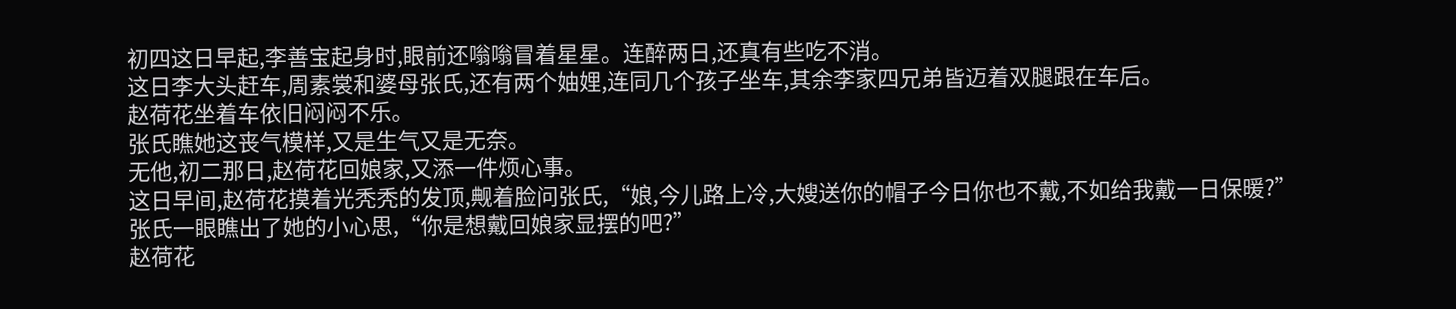初四这日早起,李善宝起身时,眼前还嗡嗡冒着星星。连醉两日,还真有些吃不消。
这日李大头赶车,周素裳和婆母张氏,还有两个妯娌,连同几个孩子坐车,其余李家四兄弟皆迈着双腿跟在车后。
赵荷花坐着车依旧闷闷不乐。
张氏瞧她这丧气模样,又是生气又是无奈。
无他,初二那日,赵荷花回娘家,又添一件烦心事。
这日早间,赵荷花摸着光秃秃的发顶,觍着脸问张氏,“娘,今儿路上冷,大嫂送你的帽子今日你也不戴,不如给我戴一日保暖?”
张氏一眼瞧出了她的小心思,“你是想戴回娘家显摆的吧?”
赵荷花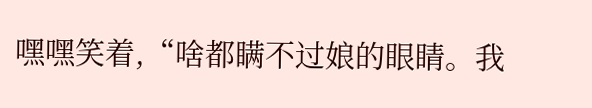嘿嘿笑着,“啥都瞒不过娘的眼睛。我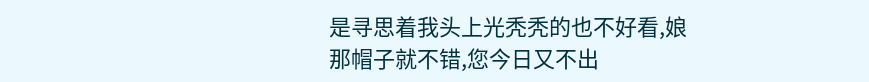是寻思着我头上光秃秃的也不好看,娘那帽子就不错,您今日又不出